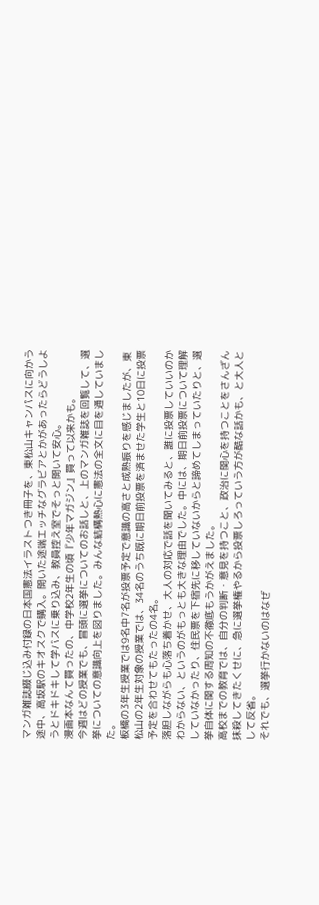マンガ雑誌綴じ込み付録の日本国憲法イラストつき冊子を、東松山キャンパスに向かう途中、高坂駅のキオスクで購入。開いた途端エッチなグラビアとかがあったらどうしようとドキドキして学バスに乗り込み、教員控え室でそっと開いて安心。
漫画本なんて買ったの、中学校2年生の頃『少年マガジン』買って以来かも。
今週はどの授業でも、冒頭に選挙についてのお話しと、上のマンガ雑誌を回覧して、選挙についての意識向上を図りました。みんな結構熱心に憲法の全文に目を通していました。
板橋の3年生授業では9名中7名が投票予定で意識の高さと成熟振りを感じましたが、東松山の2年生対象の授業では、34名のうち既に期日前投票を済ませた学生と10日に投票予定を合わせてもたったの4名。
落胆しながらも心落ち着かせ、大人の対応で話を聞いてみると、誰に投票していいのかわからない、というのがもっとも大きな理由でした。中には、期日前投票について理解していなかったり、住民票を下宿先に移していないからと諦めてしまっていたりと、選挙自体に関する周知の不徹底もうかがえました。
高校までの教育では、自分の判断・意見を持つこと、政治に関心を持つことをさんざん抹殺してきたくせに、急に選挙権やるから投票しろっていう方が酷な話かも、と大人として反省。
それでも、選挙行かないのはなぜ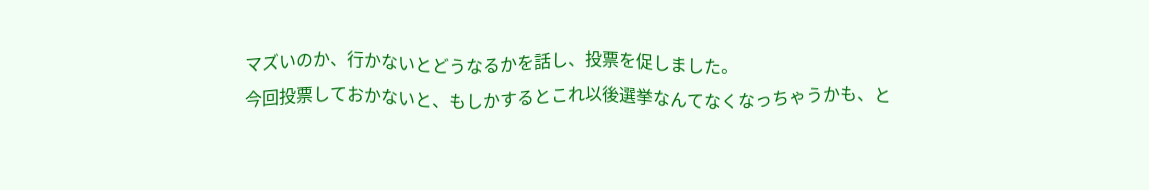マズいのか、行かないとどうなるかを話し、投票を促しました。
今回投票しておかないと、もしかするとこれ以後選挙なんてなくなっちゃうかも、と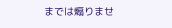までは煽りませ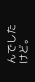んでしたけど。